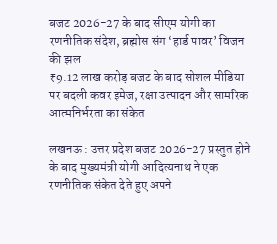बजट 2026-27 के बाद सीएम योगी का रणनीतिक संदेश, ब्रह्मोस संग ‘हार्ड पावर’ विजन की झल
₹9.12 लाख करोड़ बजट के बाद सोशल मीडिया पर बदली कवर इमेज, रक्षा उत्पादन और सामरिक आत्मनिर्भरता का संकेत

लखनऊ : उत्तर प्रदेश बजट 2026-27 प्रस्तुत होने के बाद मुख्यमंत्री योगी आदित्यनाथ ने एक रणनीतिक संकेत देते हुए अपने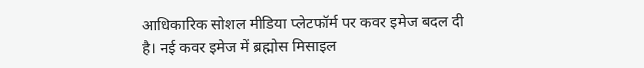आधिकारिक सोशल मीडिया प्लेटफॉर्म पर कवर इमेज बदल दी है। नई कवर इमेज में ब्रह्मोस मिसाइल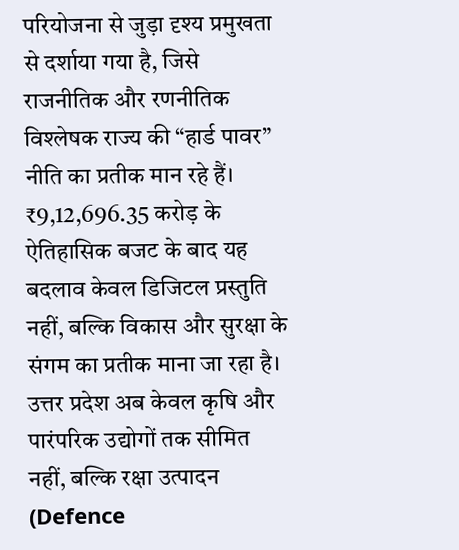परियोजना से जुड़ा दृश्य प्रमुखता से दर्शाया गया है, जिसे राजनीतिक और रणनीतिक विश्लेषक राज्य की “हार्ड पावर” नीति का प्रतीक मान रहे हैं।
₹9,12,696.35 करोड़ के ऐतिहासिक बजट के बाद यह बदलाव केवल डिजिटल प्रस्तुति नहीं, बल्कि विकास और सुरक्षा के संगम का प्रतीक माना जा रहा है। उत्तर प्रदेश अब केवल कृषि और पारंपरिक उद्योगों तक सीमित नहीं, बल्कि रक्षा उत्पादन (Defence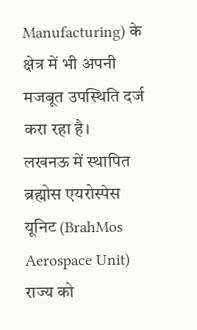Manufacturing) के क्षेत्र में भी अपनी मजबूत उपस्थिति दर्ज करा रहा है।
लखनऊ में स्थापित ब्रह्मोस एयरोस्पेस यूनिट (BrahMos Aerospace Unit) राज्य को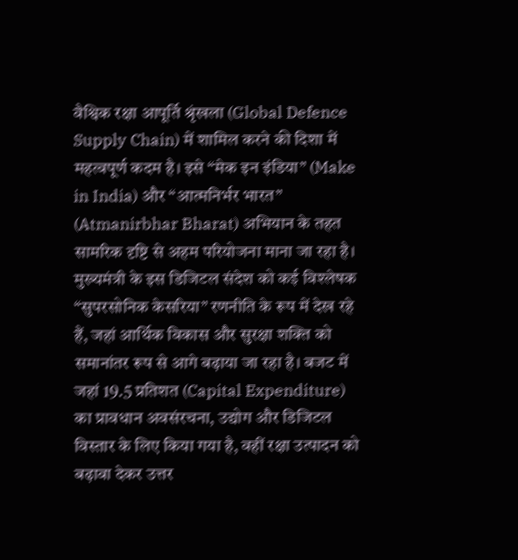वैश्विक रक्षा आपूर्ति श्रृंखला (Global Defence Supply Chain) में शामिल करने की दिशा में महत्वपूर्ण कदम है। इसे “मेक इन इंडिया” (Make in India) और “आत्मनिर्भर भारत” (Atmanirbhar Bharat) अभियान के तहत सामरिक दृष्टि से अहम परियोजना माना जा रहा है।
मुख्यमंत्री के इस डिजिटल संदेश को कई विश्लेषक “सुपरसोनिक केसरिया” रणनीति के रूप में देख रहे हैं, जहां आर्थिक विकास और सुरक्षा शक्ति को समानांतर रूप से आगे बढ़ाया जा रहा है। बजट में जहां 19.5 प्रतिशत (Capital Expenditure) का प्रावधान अवसंरचना, उद्योग और डिजिटल विस्तार के लिए किया गया है, वहीं रक्षा उत्पादन को बढ़ावा देकर उत्तर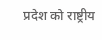प्रदेश को राष्ट्रीय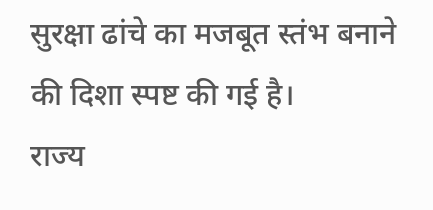सुरक्षा ढांचे का मजबूत स्तंभ बनाने की दिशा स्पष्ट की गई है।
राज्य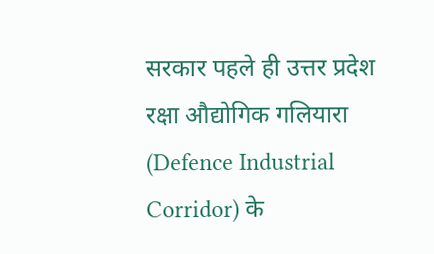सरकार पहले ही उत्तर प्रदेश रक्षा औद्योगिक गलियारा (Defence Industrial Corridor) के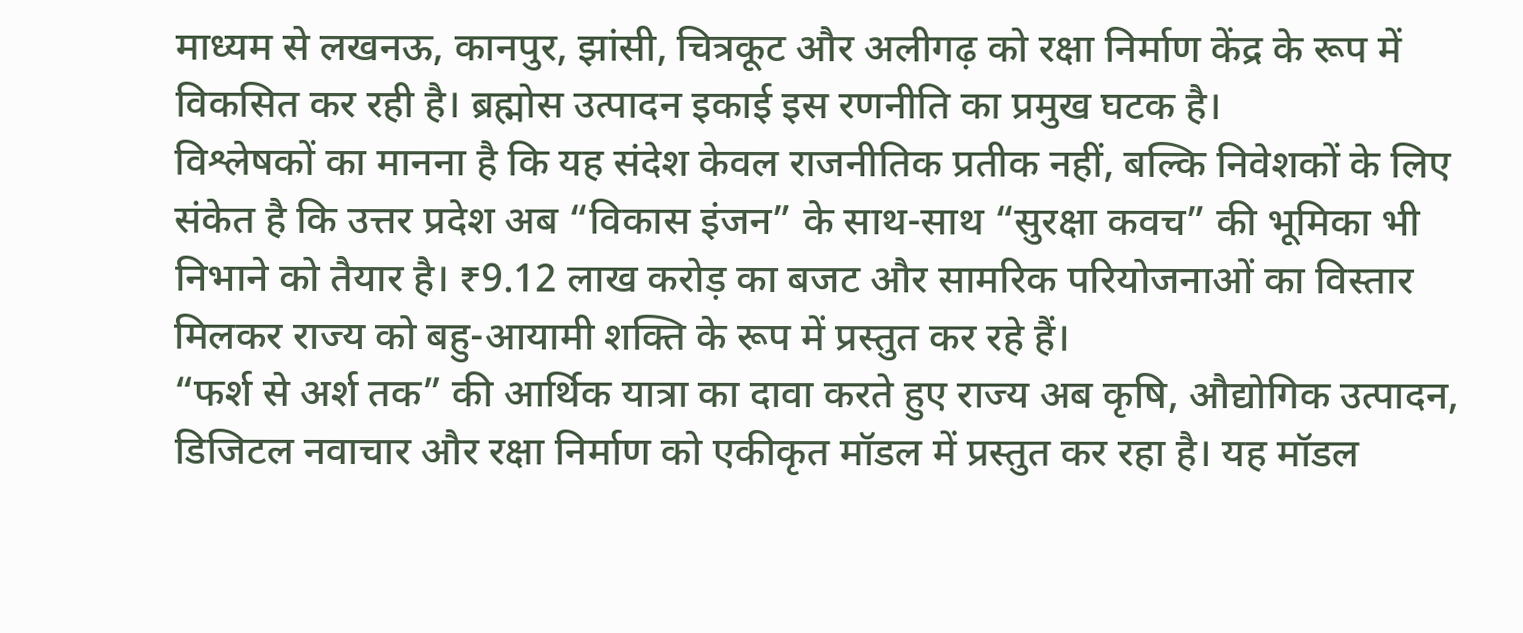माध्यम से लखनऊ, कानपुर, झांसी, चित्रकूट और अलीगढ़ को रक्षा निर्माण केंद्र के रूप में विकसित कर रही है। ब्रह्मोस उत्पादन इकाई इस रणनीति का प्रमुख घटक है।
विश्लेषकों का मानना है कि यह संदेश केवल राजनीतिक प्रतीक नहीं, बल्कि निवेशकों के लिए संकेत है कि उत्तर प्रदेश अब “विकास इंजन” के साथ-साथ “सुरक्षा कवच” की भूमिका भी निभाने को तैयार है। ₹9.12 लाख करोड़ का बजट और सामरिक परियोजनाओं का विस्तार मिलकर राज्य को बहु-आयामी शक्ति के रूप में प्रस्तुत कर रहे हैं।
“फर्श से अर्श तक” की आर्थिक यात्रा का दावा करते हुए राज्य अब कृषि, औद्योगिक उत्पादन, डिजिटल नवाचार और रक्षा निर्माण को एकीकृत मॉडल में प्रस्तुत कर रहा है। यह मॉडल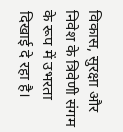विकास, सुरक्षा और निवेश के त्रिवेणी संगम के रूप में उभरता दिखाई दे रहा है।